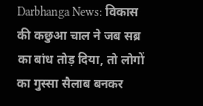Darbhanga News: विकास की कछुआ चाल ने जब सब्र का बांध तोड़ दिया, तो लोगों का गुस्सा सैलाब बनकर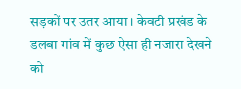सड़कों पर उतर आया। केवटी प्रखंड के डलबा गांव में कुछ ऐसा ही नजारा देखने को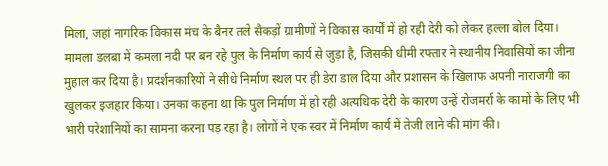मिला, जहां नागरिक विकास मंच के बैनर तले सैकड़ों ग्रामीणों ने विकास कार्यों में हो रही देरी को लेकर हल्ला बोल दिया।
मामला डलबा में कमला नदी पर बन रहे पुल के निर्माण कार्य से जुड़ा है, जिसकी धीमी रफ्तार ने स्थानीय निवासियों का जीना मुहाल कर दिया है। प्रदर्शनकारियों ने सीधे निर्माण स्थल पर ही डेरा डाल दिया और प्रशासन के खिलाफ अपनी नाराजगी का खुलकर इजहार किया। उनका कहना था कि पुल निर्माण में हो रही अत्यधिक देरी के कारण उन्हें रोजमर्रा के कामों के लिए भी भारी परेशानियों का सामना करना पड़ रहा है। लोगों ने एक स्वर में निर्माण कार्य में तेजी लाने की मांग की।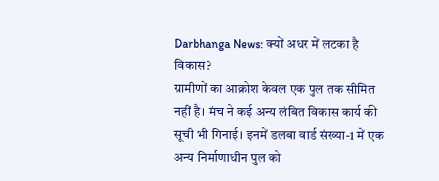Darbhanga News: क्यों अधर में लटका है विकास?
ग्रामीणों का आक्रोश केवल एक पुल तक सीमित नहीं है। मंच ने कई अन्य लंबित विकास कार्य की सूची भी गिनाई। इनमें डलबा वार्ड संख्या-1 में एक अन्य निर्माणाधीन पुल को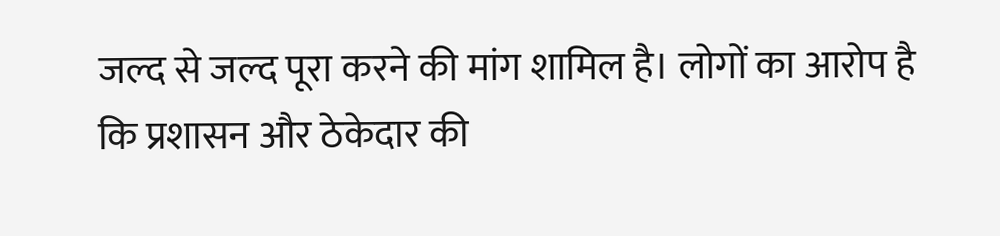जल्द से जल्द पूरा करने की मांग शामिल है। लोगों का आरोप है कि प्रशासन और ठेकेदार की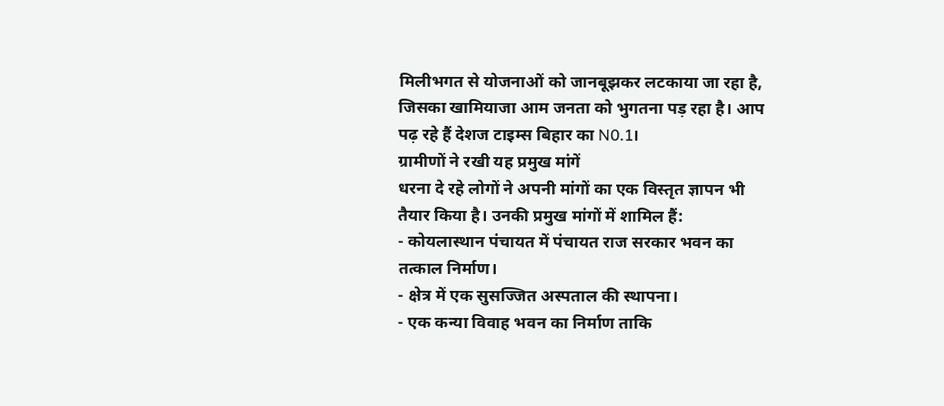मिलीभगत से योजनाओं को जानबूझकर लटकाया जा रहा है, जिसका खामियाजा आम जनता को भुगतना पड़ रहा है। आप पढ़ रहे हैं देशज टाइम्स बिहार का N0.1।
ग्रामीणों ने रखी यह प्रमुख मांगें
धरना दे रहे लोगों ने अपनी मांगों का एक विस्तृत ज्ञापन भी तैयार किया है। उनकी प्रमुख मांगों में शामिल हैं:
- कोयलास्थान पंचायत में पंचायत राज सरकार भवन का तत्काल निर्माण।
- क्षेत्र में एक सुसज्जित अस्पताल की स्थापना।
- एक कन्या विवाह भवन का निर्माण ताकि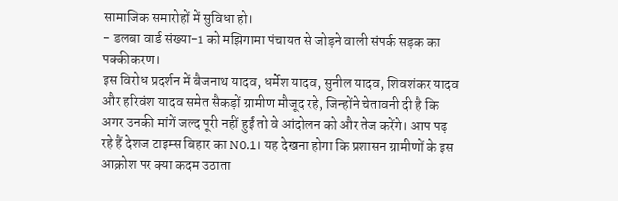सामाजिक समारोहों में सुविधा हो।
- डलबा वार्ड संख्या-1 को मझिगामा पंचायत से जोड़ने वाली संपर्क सड़क का पक्कीकरण।
इस विरोध प्रदर्शन में बैजनाथ यादव, धर्मेश यादव, सुनील यादव, शिवशंकर यादव और हरिवंश यादव समेत सैकड़ों ग्रामीण मौजूद रहे, जिन्होंने चेतावनी दी है कि अगर उनकी मांगें जल्द पूरी नहीं हुईं तो वे आंदोलन को और तेज करेंगे। आप पढ़ रहे हैं देशज टाइम्स बिहार का N0.1। यह देखना होगा कि प्रशासन ग्रामीणों के इस आक्रोश पर क्या कदम उठाता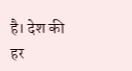है। देश की हर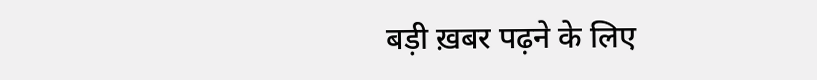बड़ी ख़बर पढ़ने के लिए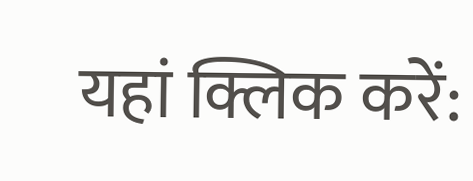यहां क्लिक करें: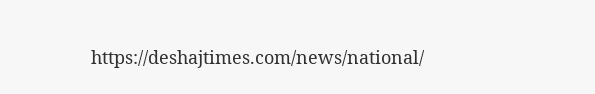https://deshajtimes.com/news/national/